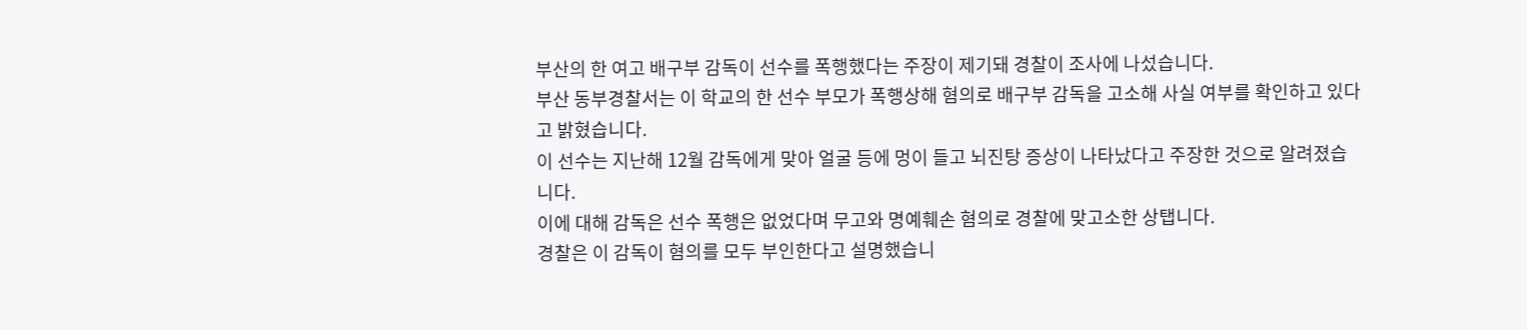부산의 한 여고 배구부 감독이 선수를 폭행했다는 주장이 제기돼 경찰이 조사에 나섰습니다.
부산 동부경찰서는 이 학교의 한 선수 부모가 폭행상해 혐의로 배구부 감독을 고소해 사실 여부를 확인하고 있다고 밝혔습니다.
이 선수는 지난해 12월 감독에게 맞아 얼굴 등에 멍이 들고 뇌진탕 증상이 나타났다고 주장한 것으로 알려졌습니다.
이에 대해 감독은 선수 폭행은 없었다며 무고와 명예훼손 혐의로 경찰에 맞고소한 상탭니다.
경찰은 이 감독이 혐의를 모두 부인한다고 설명했습니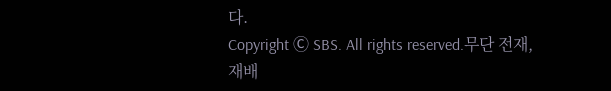다.
Copyright Ⓒ SBS. All rights reserved.무단 전재, 재배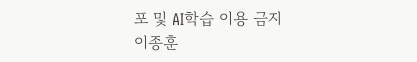포 및 AI학습 이용 금지
이종훈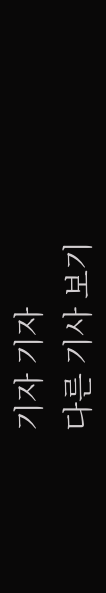기자 기자
다른 기사 보기